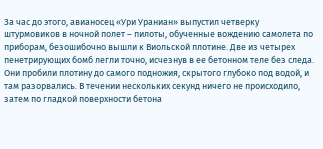За час до этого, авианосец «Ури Ураниан» выпустил четверку штурмовиков в ночной полет – пилоты, обученные вождению самолета по приборам, безошибочно вышли к Виольской плотине. Две из четырех пенетрирующих бомб легли точно, исчезнув в ее бетонном теле без следа. Они пробили плотину до самого подножия, скрытого глубоко под водой, и там разорвались. В течении нескольких секунд ничего не происходило, затем по гладкой поверхности бетона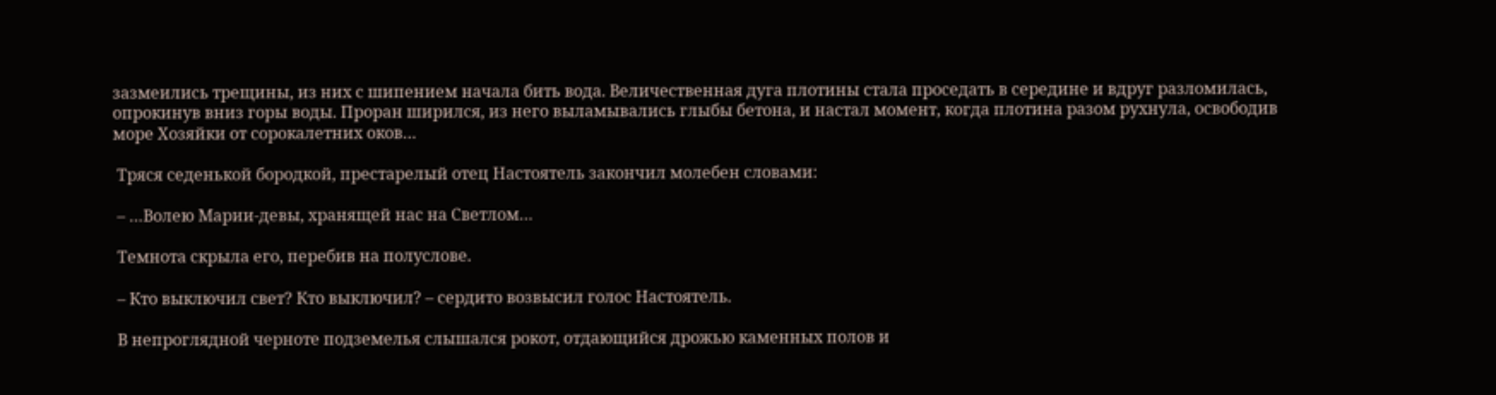зазмеились трещины, из них с шипением начала бить вода. Величественная дуга плотины стала проседать в середине и вдруг разломилась, опрокинув вниз горы воды. Проран ширился, из него выламывались глыбы бетона, и настал момент, когда плотина разом рухнула, освободив море Хозяйки от сорокалетних оков…

 Тряся седенькой бородкой, престарелый отец Настоятель закончил молебен словами:

 – …Волею Марии-девы, хранящей нас на Светлом…

 Темнота скрыла его, перебив на полуслове.

 – Кто выключил свет? Кто выключил? – сердито возвысил голос Настоятель.

 В непроглядной черноте подземелья слышался рокот, отдающийся дрожью каменных полов и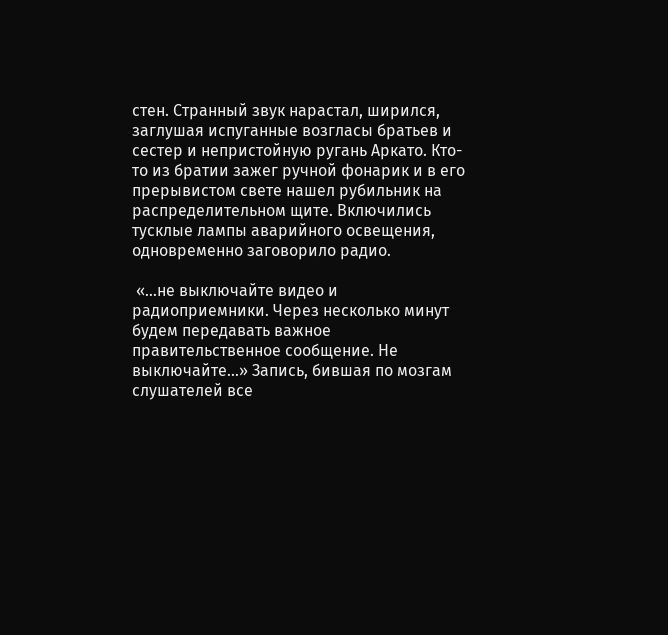стен. Странный звук нарастал, ширился, заглушая испуганные возгласы братьев и сестер и непристойную ругань Аркато. Кто-то из братии зажег ручной фонарик и в его прерывистом свете нашел рубильник на распределительном щите. Включились тусклые лампы аварийного освещения, одновременно заговорило радио.

 «…не выключайте видео и радиоприемники. Через несколько минут будем передавать важное правительственное сообщение. Не выключайте…» Запись, бившая по мозгам слушателей все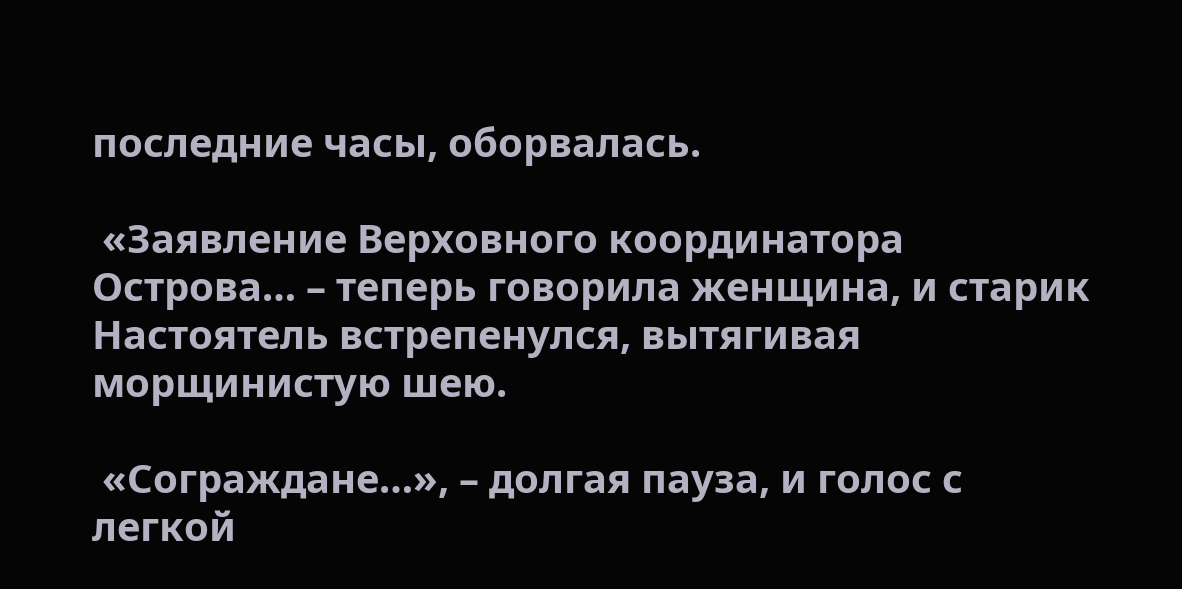последние часы, оборвалась.

 «Заявление Верховного координатора Острова… – теперь говорила женщина, и старик Настоятель встрепенулся, вытягивая морщинистую шею.

 «Сограждане…», – долгая пауза, и голос с легкой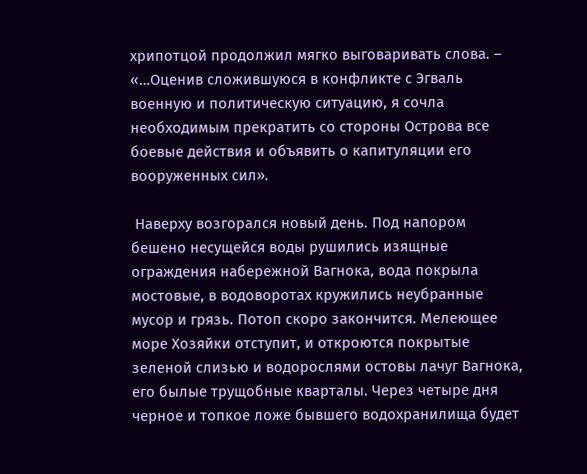хрипотцой продолжил мягко выговаривать слова. – «…Оценив сложившуюся в конфликте с Эгваль военную и политическую ситуацию, я сочла необходимым прекратить со стороны Острова все боевые действия и объявить о капитуляции его вооруженных сил».

 Наверху возгорался новый день. Под напором бешено несущейся воды рушились изящные ограждения набережной Вагнока, вода покрыла мостовые, в водоворотах кружились неубранные мусор и грязь. Потоп скоро закончится. Мелеющее море Хозяйки отступит, и откроются покрытые зеленой слизью и водорослями остовы лачуг Вагнока, его былые трущобные кварталы. Через четыре дня черное и топкое ложе бывшего водохранилища будет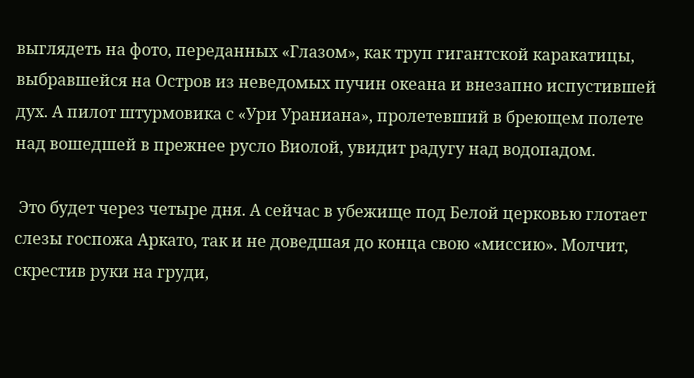выглядеть на фото, переданных «Глазом», как труп гигантской каракатицы, выбравшейся на Остров из неведомых пучин океана и внезапно испустившей дух. А пилот штурмовика с «Ури Ураниана», пролетевший в бреющем полете над вошедшей в прежнее русло Виолой, увидит радугу над водопадом.

 Это будет через четыре дня. А сейчас в убежище под Белой церковью глотает слезы госпожа Аркато, так и не доведшая до конца свою «миссию». Молчит, скрестив руки на груди,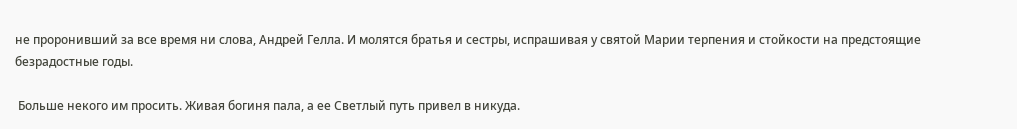не проронивший за все время ни слова, Андрей Гелла. И молятся братья и сестры, испрашивая у святой Марии терпения и стойкости на предстоящие безрадостные годы.

 Больше некого им просить. Живая богиня пала, а ее Светлый путь привел в никуда.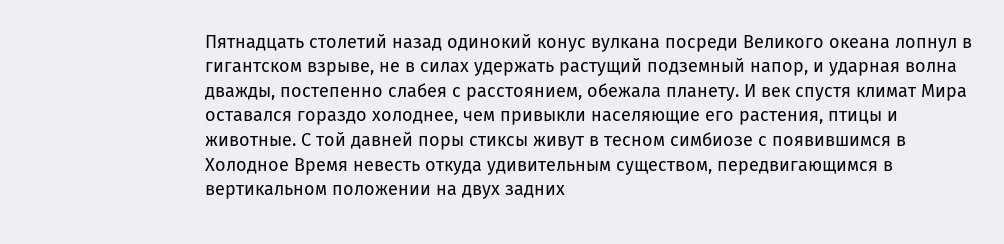Пятнадцать столетий назад одинокий конус вулкана посреди Великого океана лопнул в гигантском взрыве, не в силах удержать растущий подземный напор, и ударная волна дважды, постепенно слабея с расстоянием, обежала планету. И век спустя климат Мира оставался гораздо холоднее, чем привыкли населяющие его растения, птицы и животные. С той давней поры стиксы живут в тесном симбиозе с появившимся в Холодное Время невесть откуда удивительным существом, передвигающимся в вертикальном положении на двух задних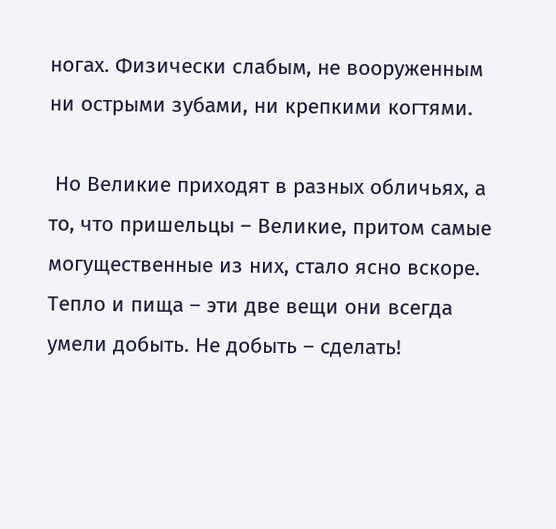ногах. Физически слабым, не вооруженным ни острыми зубами, ни крепкими когтями.

 Но Великие приходят в разных обличьях, а то, что пришельцы – Великие, притом самые могущественные из них, стало ясно вскоре. Тепло и пища – эти две вещи они всегда умели добыть. Не добыть – сделать!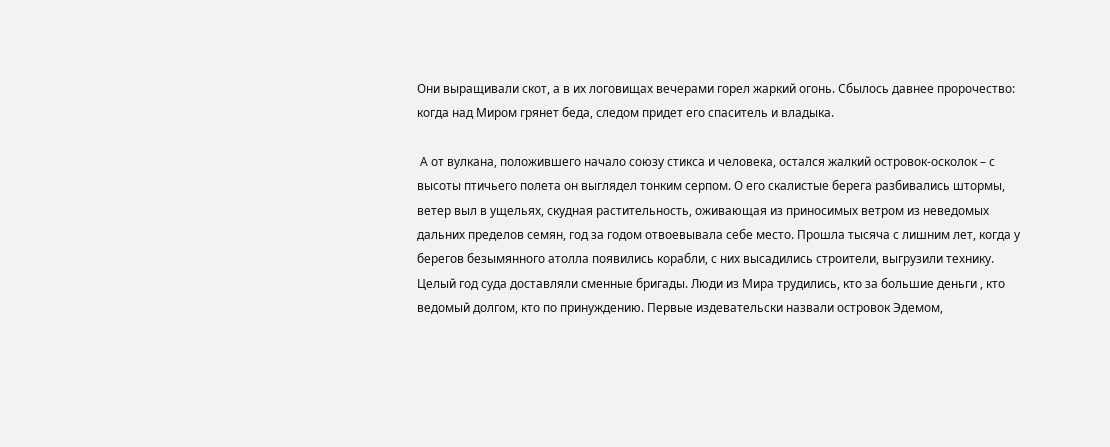Они выращивали скот, а в их логовищах вечерами горел жаркий огонь. Сбылось давнее пророчество: когда над Миром грянет беда, следом придет его спаситель и владыка.

 А от вулкана, положившего начало союзу стикса и человека, остался жалкий островок-осколок – с высоты птичьего полета он выглядел тонким серпом. О его скалистые берега разбивались штормы, ветер выл в ущельях, скудная растительность, оживающая из приносимых ветром из неведомых дальних пределов семян, год за годом отвоевывала себе место. Прошла тысяча с лишним лет, когда у берегов безымянного атолла появились корабли, с них высадились строители, выгрузили технику. Целый год суда доставляли сменные бригады. Люди из Мира трудились, кто за большие деньги , кто ведомый долгом, кто по принуждению. Первые издевательски назвали островок Эдемом,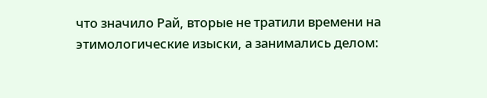что значило Рай, вторые не тратили времени на этимологические изыски, а занимались делом: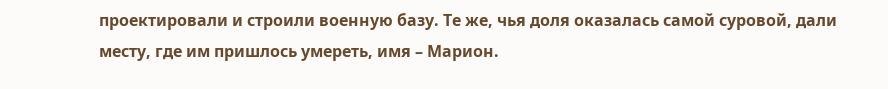проектировали и строили военную базу. Те же, чья доля оказалась самой суровой, дали месту, где им пришлось умереть, имя – Марион.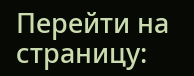Перейти на страницу: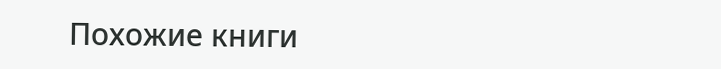Похожие книги